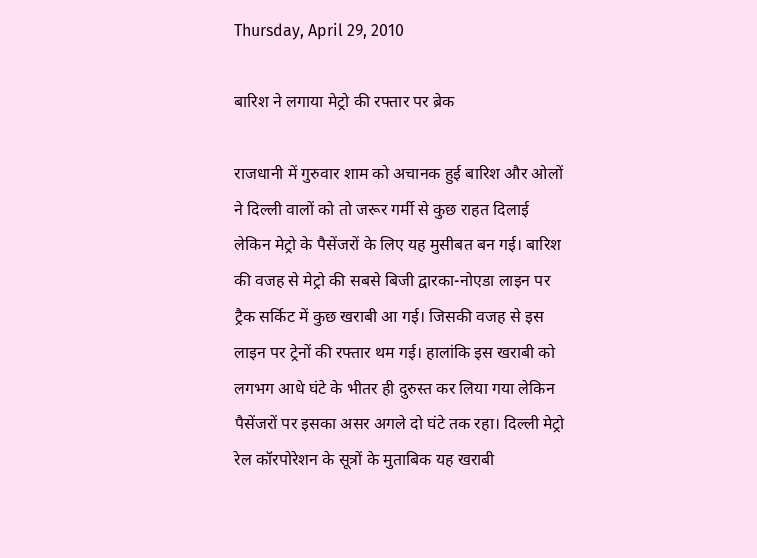Thursday, April 29, 2010

बारिश ने लगाया मेट्रो की रफ्तार पर ब्रेक

राजधानी में गुरुवार शाम को अचानक हुई बारिश और ओलों ने दिल्ली वालों को तो जरूर गर्मी से कुछ राहत दिलाई लेकिन मेट्रो के पैसेंजरों के लिए यह मुसीबत बन गई। बारिश की वजह से मेट्रो की सबसे बिजी द्वारका-नोएडा लाइन पर ट्रैक सर्किट में कुछ खराबी आ गई। जिसकी वजह से इस लाइन पर ट्रेनों की रफ्तार थम गई। हालांकि इस खराबी को लगभग आधे घंटे के भीतर ही दुरुस्त कर लिया गया लेकिन पैसेंजरों पर इसका असर अगले दो घंटे तक रहा। दिल्ली मेट्रो रेल कॉरपोरेशन के सूत्रों के मुताबिक यह खराबी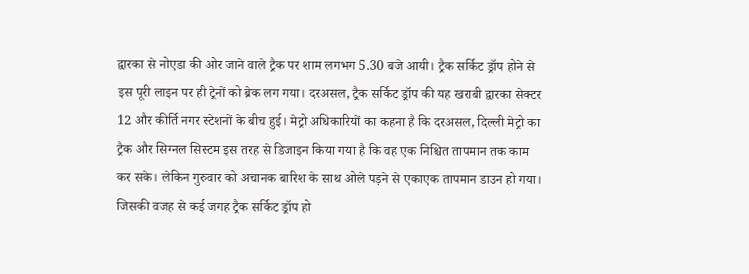द्वारका से नोएडा की ओर जाने वाले ट्रैक पर शाम लगभग 5.30 बजे आयी। ट्रैक सर्किट ड्रॉप होने से इस पूरी लाइन पर ही ट्रेनों को ब्रेक लग गया। दरअसल, ट्रैक सर्किट ड्रॉप की यह खराबी द्वारका सेक्टर 12 और कीर्ति नगर स्टेशनों के बीच हुई। मेट्रो अधिकारियों का कहना है कि दरअसल, दिल्ली मेट्रो का ट्रैक और सिग्नल सिस्टम इस तरह से डिजाइन किया गया है कि वह एक निश्चित तापमान तक काम कर सके। लेकिन गुरुवार को अचानक बारिश के साथ ओले पड़ने से एकाएक तापमान डाउन हो गया। जिसकी वजह से कई जगह ट्रैक सर्किट ड्रॉप हो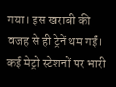गया। इस खराबी की वजह से ही ट्रेनें थम गईं। कई मेट्रो स्टेशनों पर भारी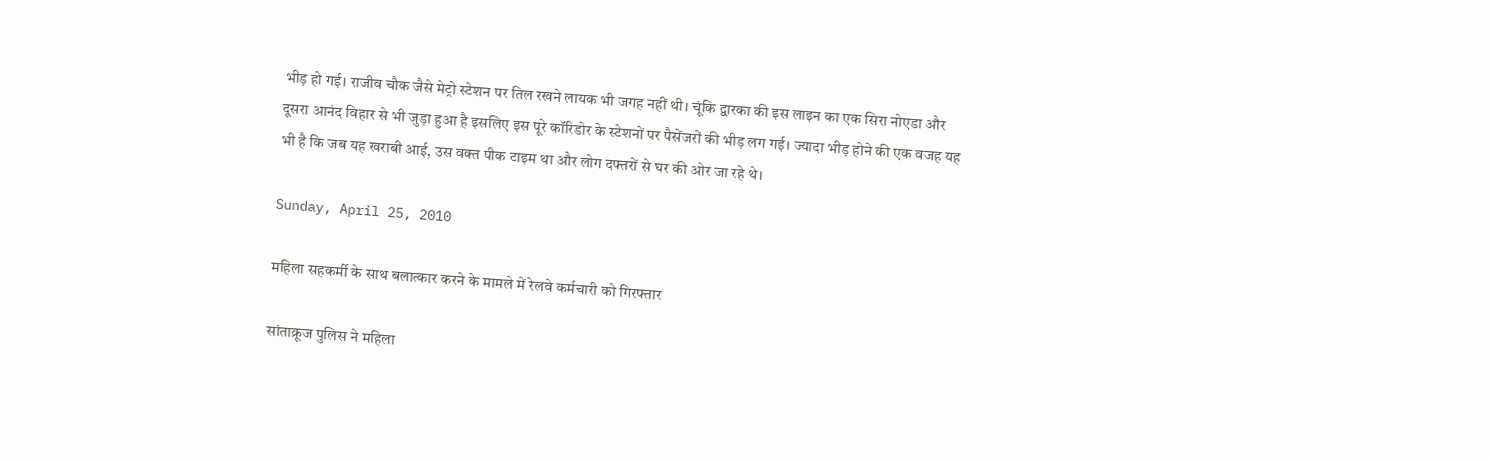भीड़ हो गई। राजीव चौक जैसे मेट्रो स्टेशन पर तिल रखने लायक भी जगह नहीं थी। चूंकि द्वारका की इस लाइन का एक सिरा नोएडा और दूसरा आनंद विहार से भी जुड़ा हुआ है इसलिए इस पूरे कॉरिडोर के स्टेशनों पर पैसेंजरों की भीड़ लग गई। ज्यादा भीड़ होने की एक वजह यह भी है कि जब यह खराबी आई, उस वक्त पीक टाइम था और लोग दफ्तरों से घर की ओर जा रहे थे।

Sunday, April 25, 2010

महिला सहकर्मी के साथ बलात्कार करने के मामले में रेलवे कर्मचारी को गिरफ्तार

सांताक्रूज पुलिस ने महिला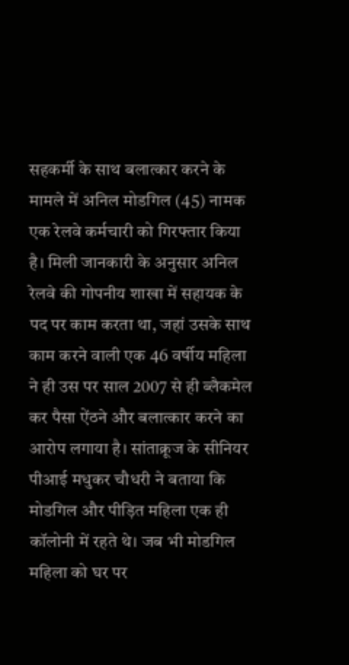सहकर्मी के साथ बलात्कार करने के मामले में अनिल मोडगिल (45) नामक एक रेलवे कर्मचारी को गिरफ्तार किया है। मिली जानकारी के अनुसार अनिल रेलवे की गोपनीय शाखा में सहायक के पद पर काम करता था, जहां उसके साथ काम करने वाली एक 46 वर्षीय महिला ने ही उस पर साल 2007 से ही ब्लैकमेल कर पैसा ऐंठने और बलात्कार करने का आरोप लगाया है। सांताक्रूज के सीनियर पीआई मधुकर चौधरी ने बताया कि मोडगिल और पीड़ित महिला एक ही कॉलोनी में रहते थे। जब भी मोडगिल महिला को घर पर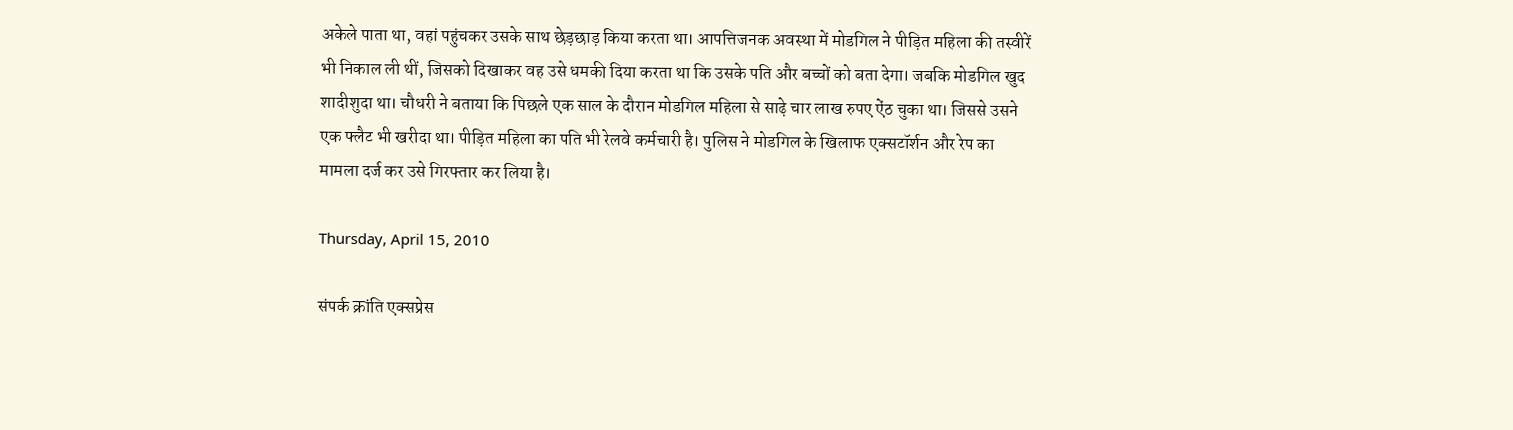अकेले पाता था, वहां पहुंचकर उसके साथ छेड़छाड़ किया करता था। आपत्तिजनक अवस्था में मोडगिल ने पीड़ित महिला की तस्वीरें भी निकाल ली थीं, जिसको दिखाकर वह उसे धमकी दिया करता था कि उसके पति और बच्चों को बता देगा। जबकि मोडगिल खुद शादीशुदा था। चौधरी ने बताया कि पिछले एक साल के दौरान मोडगिल महिला से साढ़े चार लाख रुपए ऐंठ चुका था। जिससे उसने एक फ्लैट भी खरीदा था। पीड़ित महिला का पति भी रेलवे कर्मचारी है। पुलिस ने मोडगिल के खिलाफ एक्सटॉर्शन और रेप का मामला दर्ज कर उसे गिरफ्तार कर लिया है।

Thursday, April 15, 2010

संपर्क क्रांति एक्सप्रेस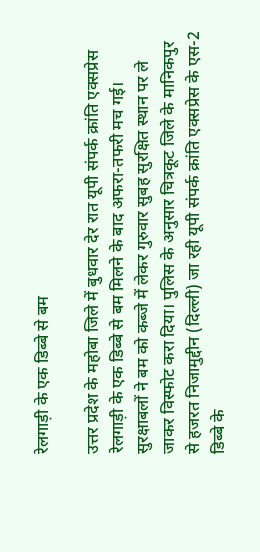रेलगाड़ी के एक डिब्बे से बम

उत्तर प्रदेश के महोबा जिले में बुधवार देर रात यूपी संपर्क क्रांति एक्सप्रेस रेलगाड़ी के एक डिब्बे से बम मिलने के बाद अफरा-तफरी मच गई। सुरक्षाबलों ने बम को कब्जे में लेकर गुरुवार सुबह सुरक्षित स्थान पर ले जाकर विस्फोट करा दिया। पुलिस के अनुसार चित्रकूट जिले के मानिकपुर से हजरत निजामुद्दीन (दिल्ली) जा रही यूपी संपर्क क्रांति एक्सप्रेस के एस-2 डिब्बे के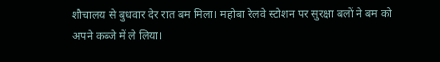शौचालय से बुधवार देर रात बम मिला। महोबा रेलवे स्टोशन पर सुरक्षा बलों ने बम को अपने कब्जे में ले लिया।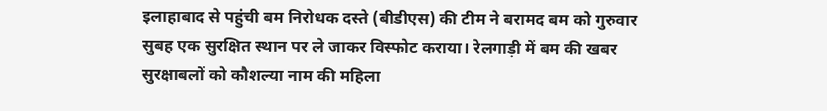इलाहाबाद से पहुंची बम निरोधक दस्ते (बीडीएस) की टीम ने बरामद बम को गुरुवार सुबह एक सुरक्षित स्थान पर ले जाकर विस्फोट कराया। रेलगाड़ी में बम की खबर सुरक्षाबलों को कौशल्या नाम की महिला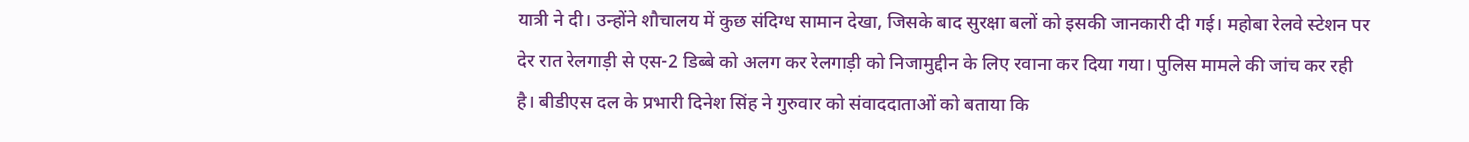यात्री ने दी। उन्होंने शौचालय में कुछ संदिग्ध सामान देखा, जिसके बाद सुरक्षा बलों को इसकी जानकारी दी गई। महोबा रेलवे स्टेशन पर देर रात रेलगाड़ी से एस-2 डिब्बे को अलग कर रेलगाड़ी को निजामुद्दीन के लिए रवाना कर दिया गया। पुलिस मामले की जांच कर रही है। बीडीएस दल के प्रभारी दिनेश सिंह ने गुरुवार को संवाददाताओं को बताया कि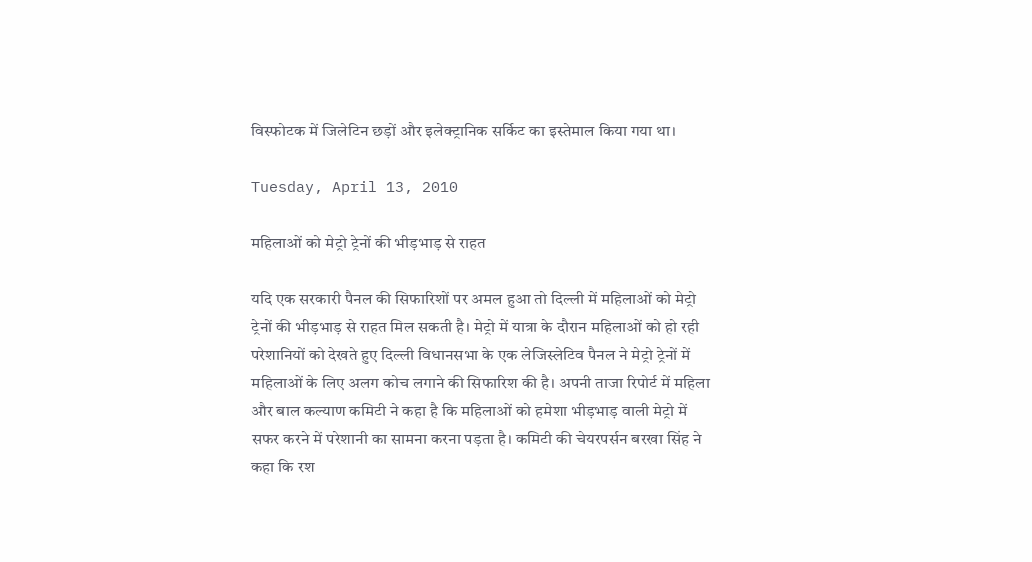विस्फोटक में जिलेटिन छड़ों और इलेक्ट्रानिक सर्किट का इस्तेमाल किया गया था।

Tuesday, April 13, 2010

महिलाओं को मेट्रो ट्रेनों की भीड़भाड़ से राहत

यदि एक सरकारी पैनल की सिफारिशों पर अमल हुआ तो दिल्ली में महिलाओं को मेट्रो ट्रेनों की भीड़भाड़ से राहत मिल सकती है। मेट्रो में यात्रा के दौरान महिलाओं को हो रही परेशानियों को देखते हुए दिल्ली विधानसभा के एक लेजिस्लेटिव पैनल ने मेट्रो ट्रेनों में महिलाओं के लिए अलग कोच लगाने की सिफारिश की है। अपनी ताजा रिपोर्ट में महिला और बाल कल्याण कमिटी ने कहा है कि महिलाओं को हमेशा भीड़भाड़ वाली मेट्रो में सफर करने में परेशानी का सामना करना पड़ता है। कमिटी की चेयरपर्सन बरखा सिंह ने कहा कि रश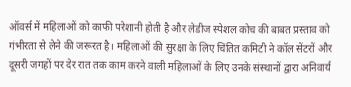ऑवर्स में महिलाओं को काफी परेशानी होती है और लेडीज स्पेशल कोच की बाबत प्रस्ताव को गंभीरता से लेने की जरूरत है। महिलाओं की सुरक्षा के लिए चिंतित कमिटी ने कॉल सेंटरों और दूसरी जगहों पर देर रात तक काम करने वाली महिलाओं के लिए उनके संस्थानों द्वारा अनिवार्य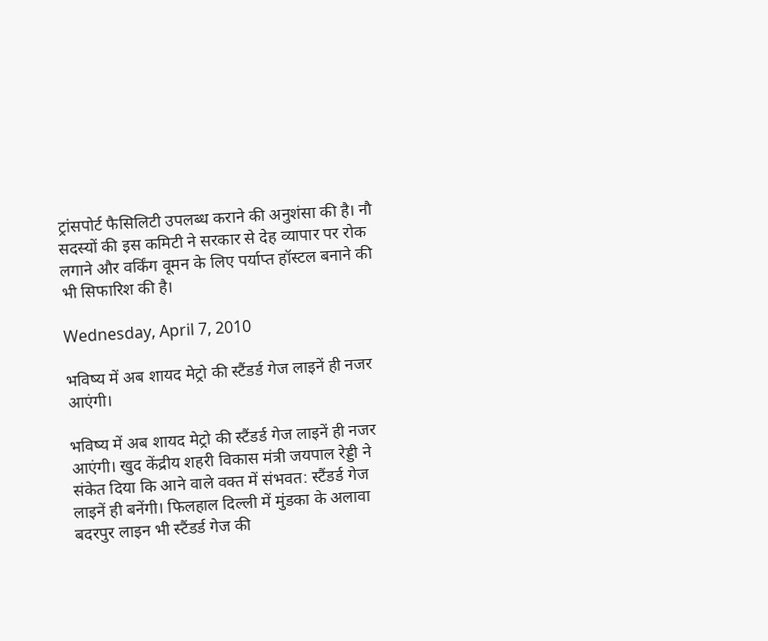ट्रांसपोर्ट फैसिलिटी उपलब्ध कराने की अनुशंसा की है। नौ सदस्यों की इस कमिटी ने सरकार से देह व्यापार पर रोक लगाने और वर्किंग वूमन के लिए पर्याप्त हॉस्टल बनाने की भी सिफारिश की है।

Wednesday, April 7, 2010

भविष्य में अब शायद मेट्रो की स्टैंडर्ड गेज लाइनें ही नजर आएंगी।

भविष्य में अब शायद मेट्रो की स्टैंडर्ड गेज लाइनें ही नजर आएंगी। खुद केंद्रीय शहरी विकास मंत्री जयपाल रेड्डी ने संकेत दिया कि आने वाले वक्त में संभवत: स्टैंडर्ड गेज लाइनें ही बनेंगी। फिलहाल दिल्ली में मुंडका के अलावा बदरपुर लाइन भी स्टैंडर्ड गेज की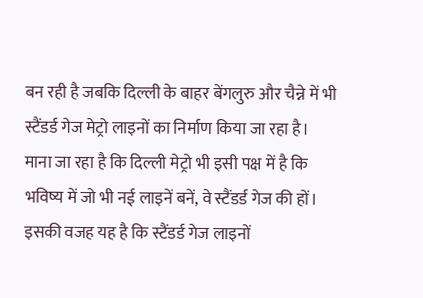बन रही है जबकि दिल्ली के बाहर बेंगलुरु और चैन्ने में भी स्टैंडर्ड गेज मेट्रो लाइनों का निर्माण किया जा रहा है। माना जा रहा है कि दिल्ली मेट्रो भी इसी पक्ष में है कि भविष्य में जो भी नई लाइनें बनें, वे स्टैंडर्ड गेज की हों। इसकी वजह यह है कि स्टैंडर्ड गेज लाइनों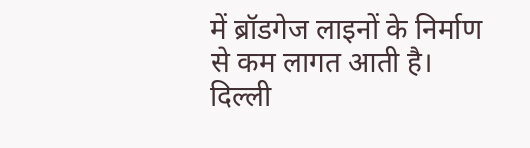में ब्रॉडगेज लाइनों के निर्माण से कम लागत आती है। दिल्ली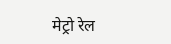मेट्रो रेल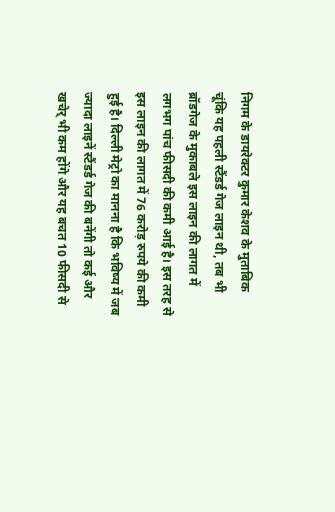निगम के डायरेक्टर कुमार केशव के मुताबिक चूंकि यह पहली स्टैंडर्ड गेज लाइन थी, तब भी ब्रॉडगेज के मुकाबले इस लाइन की लागत में लगभग पांच फीसदी की कमी आई है। इस तरह से इस लाइन की लागत में 76 करोड़ रुपये की कमी हुई है। दिल्ली मेट्रो का मानना है कि भविष्य में जब ज्यादा लाइनें स्टैंडर्ड गेज की बनेंगी तो कई और खचेर् भी कम होंगे और यह बचत 10 फीसदी से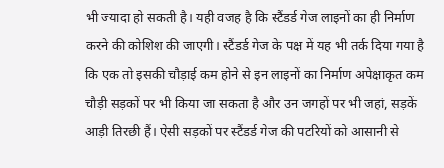भी ज्यादा हो सकती है। यही वजह है कि स्टैंडर्ड गेज लाइनों का ही निर्माण करने की कोशिश की जाएगी। स्टैंडर्ड गेज के पक्ष में यह भी तर्क दिया गया है कि एक तो इसकी चौड़ाई कम होने से इन लाइनों का निर्माण अपेक्षाकृत कम चौड़ी सड़कों पर भी किया जा सकता है और उन जगहों पर भी जहां, सड़कें आड़ी तिरछी हैं। ऐसी सड़कों पर स्टैंडर्ड गेज की पटरियों को आसानी से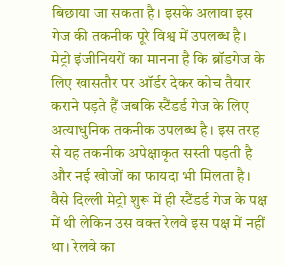बिछाया जा सकता है। इसके अलावा इस गेज की तकनीक पूरे विश्व में उपलब्ध है। मेट्रो इंजीनियरों का मानना है कि ब्रॉडगेज के लिए खासतौर पर ऑर्डर देकर कोच तैयार कराने पड़ते हैं जबकि स्टैंडर्ड गेज के लिए अत्याधुनिक तकनीक उपलब्ध है। इस तरह से यह तकनीक अपेक्षाकृत सस्ती पड़ती है और नई खोजों का फायदा भी मिलता है। वैसे दिल्ली मेट्रो शुरू में ही स्टैंडर्ड गेज के पक्ष में थी लेकिन उस वक्त रेलवे इस पक्ष में नहीं था। रेलवे का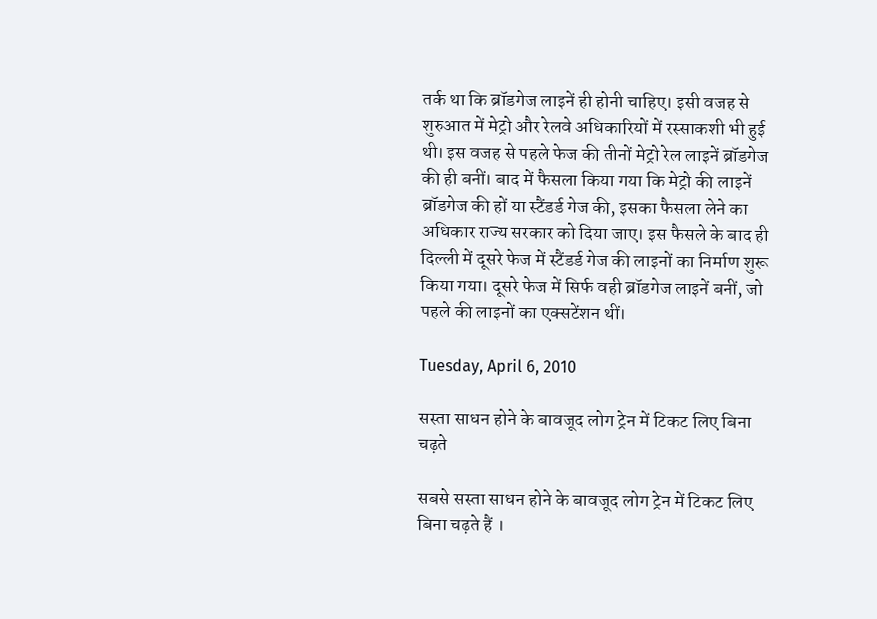तर्क था कि ब्रॉडगेज लाइनें ही होनी चाहिए। इसी वजह से शुरुआत में मेट्रो और रेलवे अधिकारियों में रस्साकशी भी हुई थी। इस वजह से पहले फेज की तीनों मेट्रो रेल लाइनें ब्रॉडगेज की ही बनीं। बाद में फैसला किया गया कि मेट्रो की लाइनें ब्रॉडगेज की हों या स्टैंडर्ड गेज की, इसका फैसला लेने का अधिकार राज्य सरकार को दिया जाए। इस फैसले के बाद ही दिल्ली में दूसरे फेज में स्टैंडर्ड गेज की लाइनों का निर्माण शुरू किया गया। दूसरे फेज में सिर्फ वही ब्रॉडगेज लाइनें बनीं, जो पहले की लाइनों का एक्सटेंशन थीं।

Tuesday, April 6, 2010

सस्ता साधन होने के बावजूद लोग ट्रेन में टिकट लिए बिना चढ़ते

सबसे सस्ता साधन होने के बावजूद लोग ट्रेन में टिकट लिए बिना चढ़ते हैं ।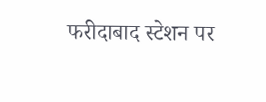फरीदाबाद स्टेशन पर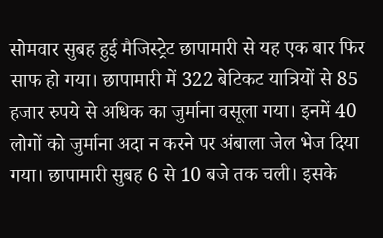सोमवार सुबह हुई मैजिस्ट्रेट छापामारी से यह एक बार फिर साफ हो गया। छापामारी में 322 बेटिकट यात्रियों से 85 हजार रुपये से अधिक का जुर्माना वसूला गया। इनमें 40 लोगों को जुर्माना अदा न करने पर अंबाला जेल भेज दिया गया। छापामारी सुबह 6 से 10 बजे तक चली। इसके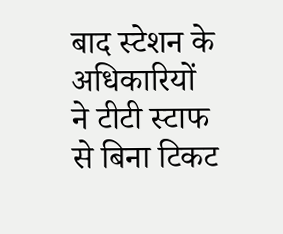बाद स्टेशन के अधिकारियों ने टीटी स्टाफ से बिना टिकट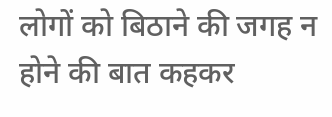लोगों को बिठाने की जगह न होने की बात कहकर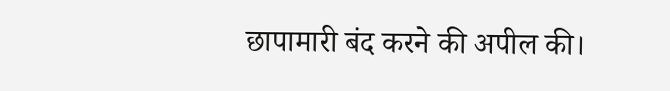छापामारी बंद करने की अपील की।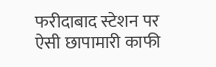फरीदाबाद स्टेशन पर ऐसी छापामारी काफी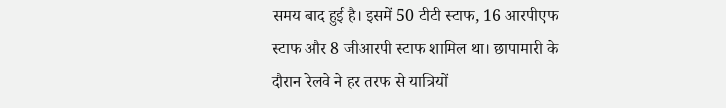समय बाद हुई है। इसमें 50 टीटी स्टाफ, 16 आरपीएफ स्टाफ और 8 जीआरपी स्टाफ शामिल था। छापामारी के दौरान रेलवे ने हर तरफ से यात्रियों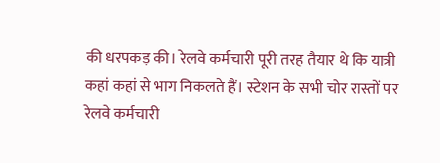की धरपकड़ की। रेलवे कर्मचारी पूरी तरह तैयार थे कि यात्री कहां कहां से भाग निकलते हैं। स्टेशन के सभी चोर रास्तों पर रेलवे कर्मचारी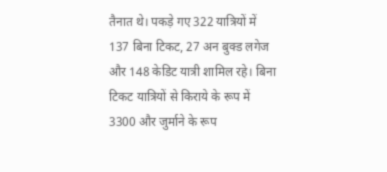तैनात थे। पकड़े गए 322 यात्रियों में 137 बिना टिकट, 27 अन बुक्ड लगेज और 148 केडिट यात्री शामिल रहे। बिना टिकट यात्रियों से किराये के रूप में 3300 और जुर्माने के रूप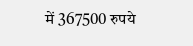में 367500 रुपये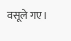वसूले गए।